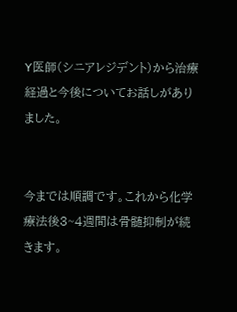Y医師(シニアレジデント)から治療経過と今後についてお話しがありました。


今までは順調です。これから化学療法後3~4週間は骨髄抑制が続きます。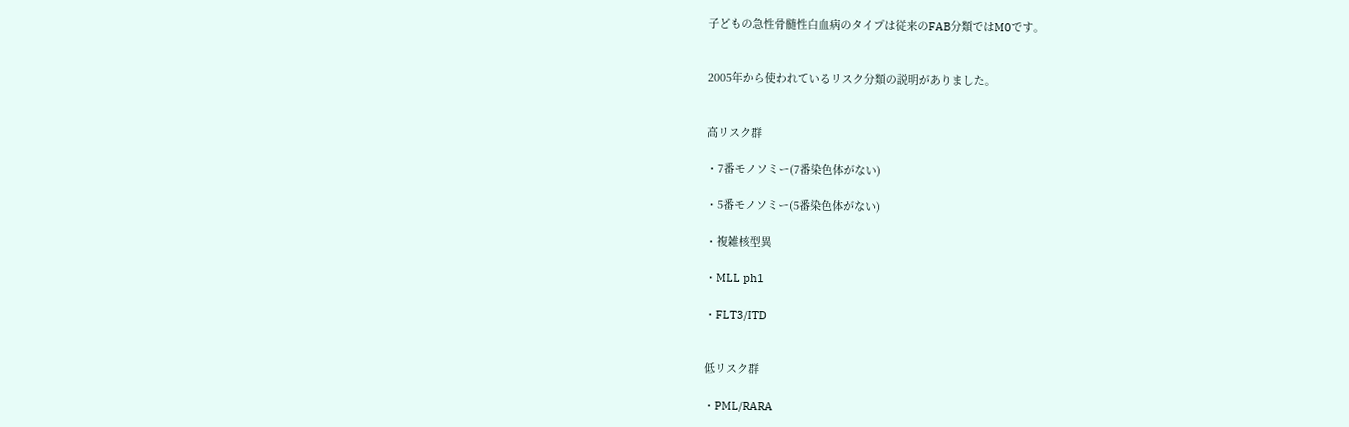子どもの急性骨髄性白血病のタイプは従来のFAB分類ではM0です。


2005年から使われているリスク分類の説明がありました。


高リスク群

・7番モノソミー(7番染色体がない)

・5番モノソミー(5番染色体がない)

・複雑核型異

・MLL ph1

・FLT3/ITD


低リスク群

・PML/RARA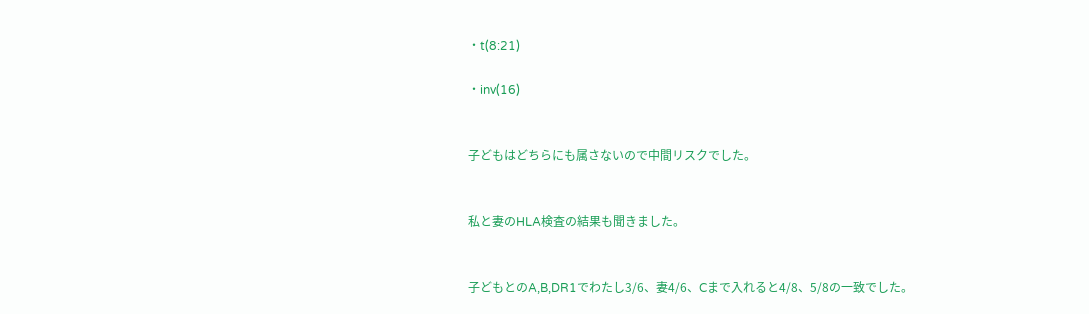・t(8:21)

・inv(16)


子どもはどちらにも属さないので中間リスクでした。


私と妻のHLA検査の結果も聞きました。


子どもとのA,B,DR1でわたし3/6、妻4/6、Cまで入れると4/8、5/8の一致でした。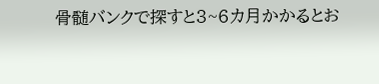骨髄バンクで探すと3~6カ月かかるとお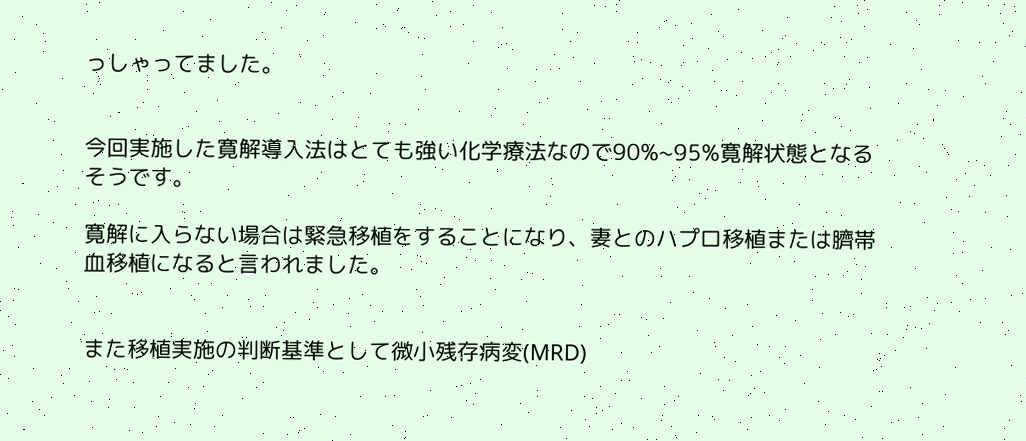っしゃってました。


今回実施した寛解導入法はとても強い化学療法なので90%~95%寛解状態となるそうです。

寛解に入らない場合は緊急移植をすることになり、妻とのハプロ移植または臍帯血移植になると言われました。


また移植実施の判断基準として微小残存病変(MRD)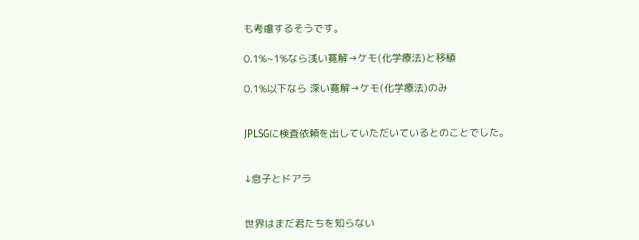も考慮するそうです。

0.1%~1%なら浅い寛解→ケモ(化学療法)と移植

0.1%以下なら 深い寛解→ケモ(化学療法)のみ


JPLSGに検査依頼を出していただいているとのことでした。


↓息子とドアラ


世界はまだ君たちを知らない